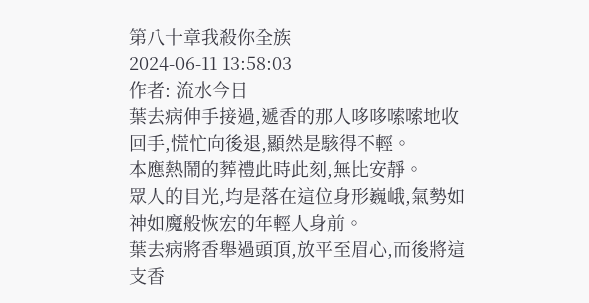第八十章我殺你全族
2024-06-11 13:58:03
作者: 流水今日
葉去病伸手接過,遞香的那人哆哆嗦嗦地收回手,慌忙向後退,顯然是駭得不輕。
本應熱鬧的葬禮此時此刻,無比安靜。
眾人的目光,均是落在這位身形巍峨,氣勢如神如魔般恢宏的年輕人身前。
葉去病將香舉過頭頂,放平至眉心,而後將這支香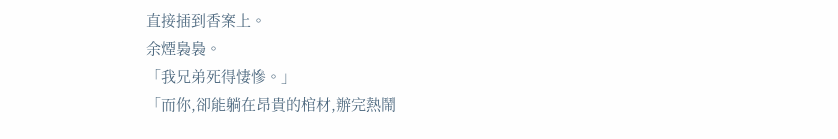直接插到香案上。
余煙裊裊。
「我兄弟死得悽慘。」
「而你,卻能躺在昂貴的棺材,辦完熱鬧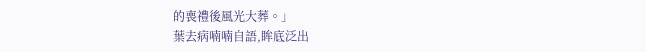的喪禮後風光大葬。」
葉去病喃喃自語,眸底泛出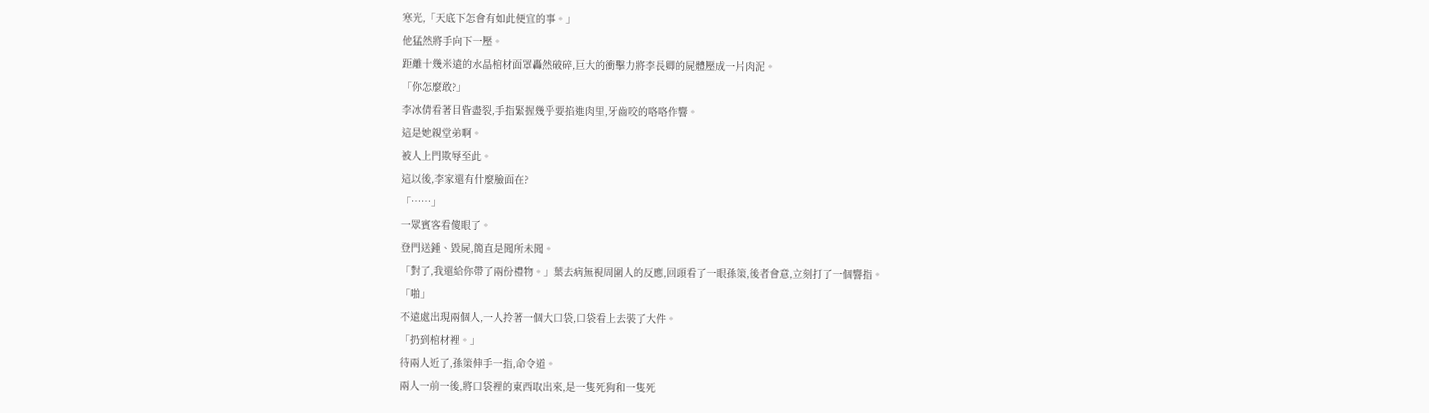寒光,「天底下怎會有如此便宜的事。」
他猛然將手向下一壓。
距離十幾米遠的水晶棺材面罩轟然破碎,巨大的衝擊力將李長卿的屍體壓成一片肉泥。
「你怎麼敢?」
李冰倩看著目眥盡裂,手指緊握幾乎要掐進肉里,牙齒咬的咯咯作響。
這是她親堂弟啊。
被人上門欺辱至此。
這以後,李家還有什麼臉面在?
「……」
一眾賓客看傻眼了。
登門送鍾、毀屍,簡直是聞所未聞。
「對了,我還給你帶了兩份禮物。」葉去病無視周圍人的反應,回頭看了一眼孫策,後者會意,立刻打了一個響指。
「啪」
不遠處出現兩個人,一人拎著一個大口袋,口袋看上去裝了大件。
「扔到棺材裡。」
待兩人近了,孫策伸手一指,命令道。
兩人一前一後,將口袋裡的東西取出來,是一隻死狗和一隻死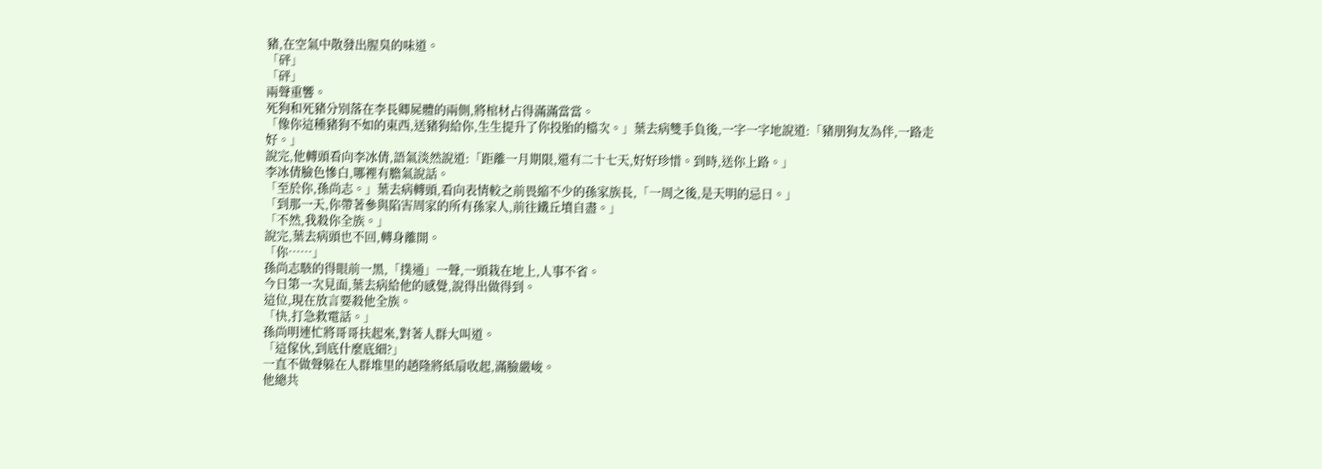豬,在空氣中散發出腥臭的味道。
「砰」
「砰」
兩聲重響。
死狗和死豬分別落在李長卿屍體的兩側,將棺材占得滿滿當當。
「像你這種豬狗不如的東西,送豬狗給你,生生提升了你投胎的檔次。」葉去病雙手負後,一字一字地說道:「豬朋狗友為伴,一路走好。」
說完,他轉頭看向李冰倩,語氣淡然說道:「距離一月期限,還有二十七天,好好珍惜。到時,送你上路。」
李冰倩臉色慘白,哪裡有膽氣說話。
「至於你,孫尚志。」葉去病轉頭,看向表情較之前畏縮不少的孫家族長,「一周之後,是天明的忌日。」
「到那一天,你帶著參與陷害周家的所有孫家人,前往鐵丘墳自盡。」
「不然,我殺你全族。」
說完,葉去病頭也不回,轉身離開。
「你……」
孫尚志駭的得眼前一黑,「撲通」一聲,一頭栽在地上,人事不省。
今日第一次見面,葉去病給他的感覺,說得出做得到。
這位,現在放言要殺他全族。
「快,打急救電話。」
孫尚明連忙將哥哥扶起來,對著人群大叫道。
「這傢伙,到底什麼底細?」
一直不做聲躲在人群堆里的趙隆將紙扇收起,滿臉嚴峻。
他總共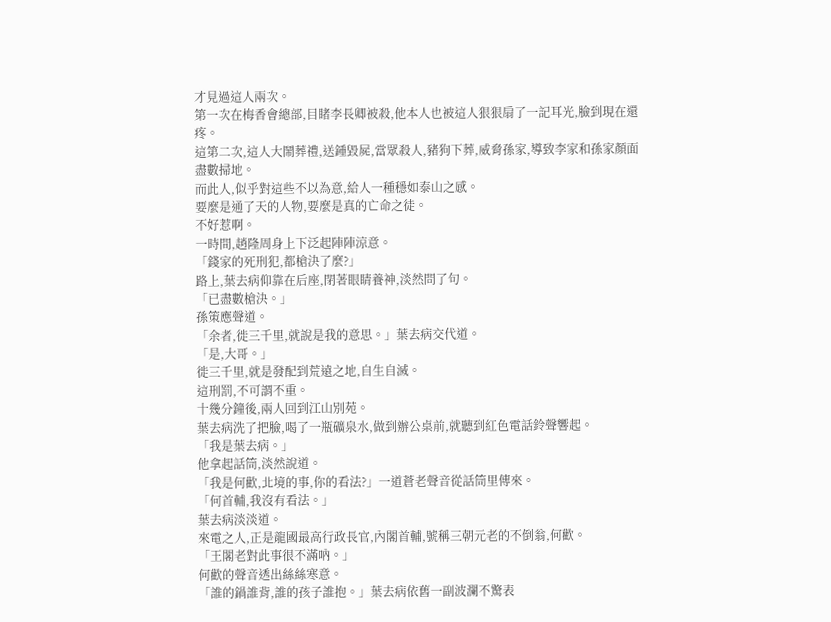才見過這人兩次。
第一次在梅香會總部,目睹李長卿被殺,他本人也被這人狠狠扇了一記耳光,臉到現在還疼。
這第二次,這人大鬧葬禮,送鍾毀屍,當眾殺人,豬狗下葬,威脅孫家,導致李家和孫家顏面盡數掃地。
而此人,似乎對這些不以為意,給人一種穩如泰山之感。
要麼是通了天的人物,要麼是真的亡命之徒。
不好惹啊。
一時間,趙隆周身上下泛起陣陣涼意。
「錢家的死刑犯,都槍決了麼?」
路上,葉去病仰靠在后座,閉著眼睛養神,淡然問了句。
「已盡數槍決。」
孫策應聲道。
「余者,徙三千里,就說是我的意思。」葉去病交代道。
「是,大哥。」
徙三千里,就是發配到荒遠之地,自生自滅。
這刑罰,不可謂不重。
十幾分鐘後,兩人回到江山別苑。
葉去病洗了把臉,喝了一瓶礦泉水,做到辦公桌前,就聽到紅色電話鈴聲響起。
「我是葉去病。」
他拿起話筒,淡然說道。
「我是何歡,北境的事,你的看法?」一道蒼老聲音從話筒里傳來。
「何首輔,我沒有看法。」
葉去病淡淡道。
來電之人,正是龍國最高行政長官,內閣首輔,號稱三朝元老的不倒翁,何歡。
「王閣老對此事很不滿吶。」
何歡的聲音透出絲絲寒意。
「誰的鍋誰背,誰的孩子誰抱。」葉去病依舊一副波瀾不驚表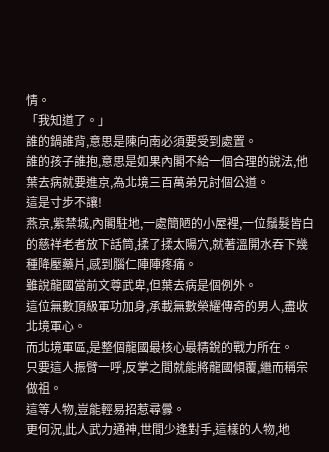情。
「我知道了。」
誰的鍋誰背,意思是陳向南必須要受到處置。
誰的孩子誰抱,意思是如果內閣不給一個合理的說法,他葉去病就要進京,為北境三百萬弟兄討個公道。
這是寸步不讓!
燕京,紫禁城,內閣駐地,一處簡陋的小屋裡,一位鬚髮皆白的慈祥老者放下話筒,揉了揉太陽穴,就著溫開水吞下幾種降壓藥片,感到腦仁陣陣疼痛。
雖說龍國當前文尊武卑,但葉去病是個例外。
這位無數頂級軍功加身,承載無數榮耀傳奇的男人,盡收北境軍心。
而北境軍區,是整個龍國最核心最精銳的戰力所在。
只要這人振臂一呼,反掌之間就能將龍國傾覆,繼而稱宗做祖。
這等人物,豈能輕易招惹尋釁。
更何況,此人武力通神,世間少逢對手,這樣的人物,地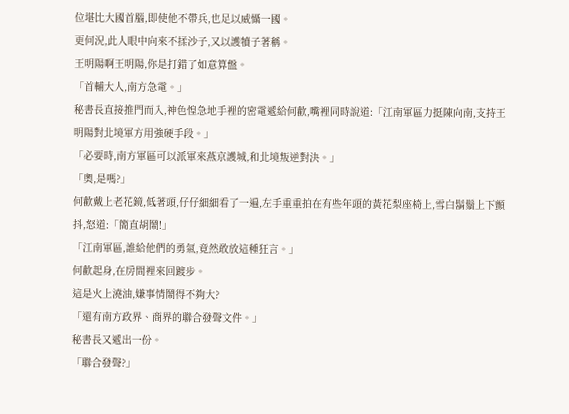位堪比大國首腦,即使他不帶兵,也足以威懾一國。
更何況,此人眼中向來不揉沙子,又以護犢子著稱。
王明陽啊王明陽,你是打錯了如意算盤。
「首輔大人,南方急電。」
秘書長直接推門而入,神色惶急地手裡的密電遞給何歡,嘴裡同時說道:「江南軍區力挺陳向南,支持王明陽對北境軍方用強硬手段。」
「必要時,南方軍區可以派軍來燕京護城,和北境叛逆對決。」
「奧,是嗎?」
何歡戴上老花鏡,低著頭,仔仔細細看了一遍,左手重重拍在有些年頭的黃花梨座椅上,雪白鬍鬚上下顫抖,怒道:「簡直胡鬧!」
「江南軍區,誰給他們的勇氣,竟然敢放這種狂言。」
何歡起身,在房間裡來回踱步。
這是火上澆油,嫌事情鬧得不夠大?
「還有南方政界、商界的聯合發聲文件。」
秘書長又遞出一份。
「聯合發聲?」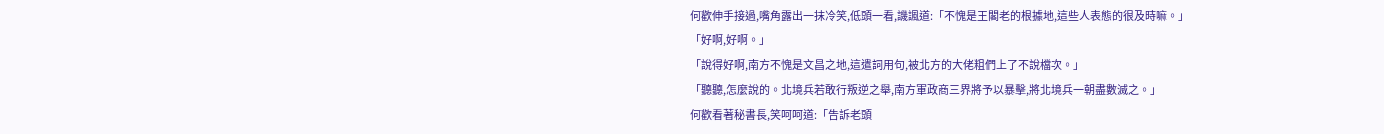何歡伸手接過,嘴角露出一抹冷笑,低頭一看,譏諷道:「不愧是王閣老的根據地,這些人表態的很及時嘛。」
「好啊,好啊。」
「說得好啊,南方不愧是文昌之地,這遣詞用句,被北方的大佬粗們上了不說檔次。」
「聽聽,怎麼說的。北境兵若敢行叛逆之舉,南方軍政商三界將予以暴擊,將北境兵一朝盡數滅之。」
何歡看著秘書長,笑呵呵道:「告訴老頭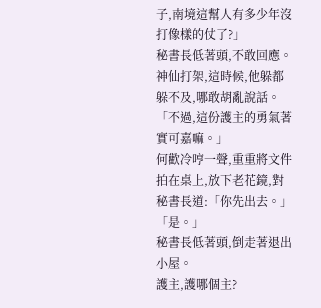子,南境這幫人有多少年沒打像樣的仗了?」
秘書長低著頭,不敢回應。
神仙打架,這時候,他躲都躲不及,哪敢胡亂說話。
「不過,這份護主的勇氣著實可嘉嘛。」
何歡冷哼一聲,重重將文件拍在桌上,放下老花鏡,對秘書長道:「你先出去。」
「是。」
秘書長低著頭,倒走著退出小屋。
護主,護哪個主?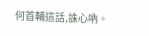何首輔這話,誅心吶。